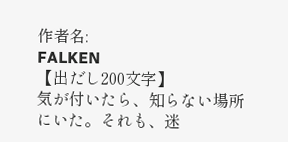作者名:
FALKEN
【出だし200文字】
気が付いたら、知らない場所にいた。それも、迷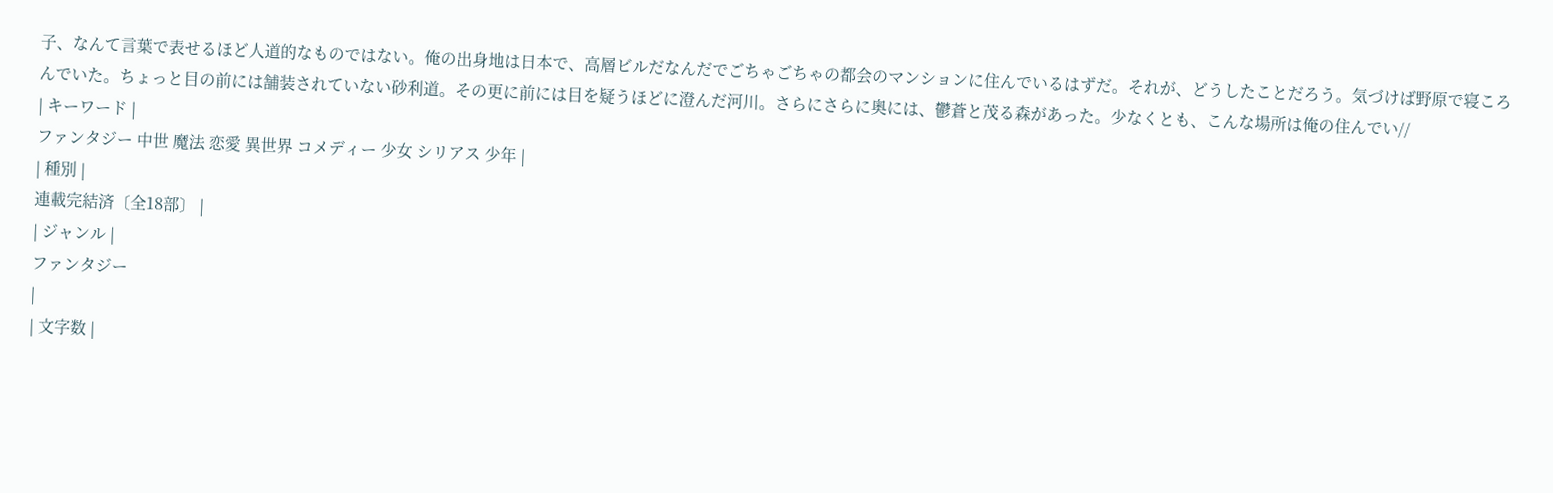子、なんて言葉で表せるほど人道的なものではない。俺の出身地は日本で、高層ビルだなんだでごちゃごちゃの都会のマンションに住んでいるはずだ。それが、どうしたことだろう。気づけば野原で寝ころんでいた。ちょっと目の前には舗装されていない砂利道。その更に前には目を疑うほどに澄んだ河川。さらにさらに奥には、鬱蒼と茂る森があった。少なくとも、こんな場所は俺の住んでい//
| キーワード |
ファンタジー 中世 魔法 恋愛 異世界 コメディー 少女 シリアス 少年 |
| 種別 |
連載完結済〔全18部〕 |
| ジャンル |
ファンタジー
|
| 文字数 |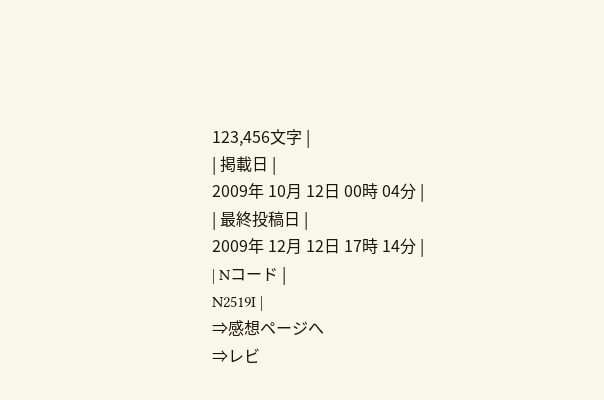123,456文字 |
| 掲載日 |
2009年 10月 12日 00時 04分 |
| 最終投稿日 |
2009年 12月 12日 17時 14分 |
| Nコード |
N2519I |
⇒感想ページへ
⇒レビ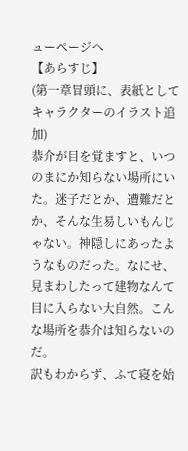ューページへ
【あらすじ】
(第一章冒頭に、表紙としてキャラクターのイラスト追加)
恭介が目を覚ますと、いつのまにか知らない場所にいた。迷子だとか、遭難だとか、そんな生易しいもんじゃない。神隠しにあったようなものだった。なにせ、見まわしたって建物なんて目に入らない大自然。こんな場所を恭介は知らないのだ。
訳もわからず、ふて寝を始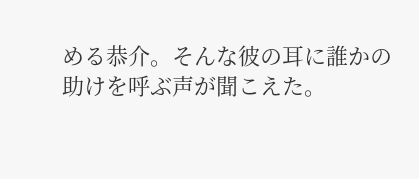める恭介。そんな彼の耳に誰かの助けを呼ぶ声が聞こえた。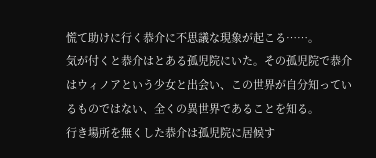慌て助けに行く恭介に不思議な現象が起こる……。
気が付くと恭介はとある孤児院にいた。その孤児院で恭介はウィノアという少女と出会い、この世界が自分知っているものではない、全くの異世界であることを知る。
行き場所を無くした恭介は孤児院に居候す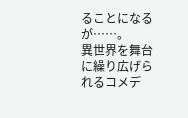ることになるが……。
異世界を舞台に繰り広げられるコメデ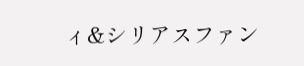ィ&シリアスファン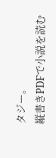タジー。
縦書きPDFで小説を読む